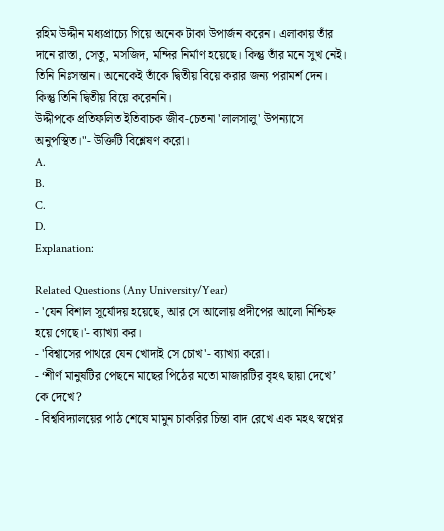রহিম উদ্দীন মধ্যপ্রাচ্যে গিয়ে অনেক টাকা উপার্জন করেন। এলাকায় তাঁর দানে রাস্তা, সেতু, মসজিদ, মন্দির নির্মাণ হয়েছে। কিন্তু তাঁর মনে সুখ নেই। তিনি নিঃসন্তান। অনেকেই তাঁকে দ্বিতীয় বিয়ে করার জন্য পরামর্শ দেন। কিন্তু তিনি দ্বিতীয় বিয়ে করেননি।
উদ্দীপকে প্রতিফলিত ইতিবাচক জীব-চেতনা 'লালসালু' উপন্যাসে অনুপস্থিত।"- উক্তিটি বিশ্লেষণ করো।
A.
B.
C.
D.
Explanation:

Related Questions (Any University/Year)
- 'যেন বিশাল সূর্যোদয় হয়েছে, আর সে আলোয় প্রদীপের আলো নিশ্চিহ্ন হয়ে গেছে।'- ব্যাখ্যা কর।
- 'বিশ্বাসের পাথরে যেন খোদাই সে চোখ'- ব্যাখ্যা করো।
- ‘শীর্ণ মানুষটির পেছনে মাছের পিঠের মতো মাজারটির বৃহৎ ছায়া দেখে’ কে দেখে?
- বিশ্ববিদ্যালয়ের পাঠ শেষে মামুন চাকরির চিন্তা বাদ রেখে এক মহৎ স্বপ্নের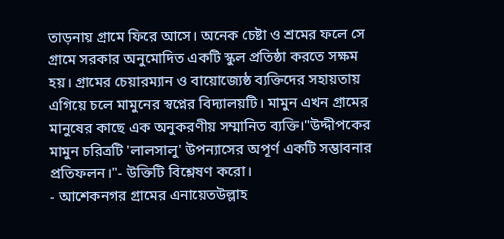তাড়নায় গ্রামে ফিরে আসে। অনেক চেষ্টা ও শ্রমের ফলে সে গ্রামে সরকার অনুমোদিত একটি স্কুল প্রতিষ্ঠা করতে সক্ষম হয়। গ্রামের চেয়ারম্যান ও বায়োজ্যেষ্ঠ ব্যক্তিদের সহায়তায় এগিয়ে চলে মামুনের স্বপ্নের বিদ্যালয়টি। মামুন এখন গ্রামের মানুষের কাছে এক অনুকরণীয় সম্মানিত ব্যক্তি।"উদ্দীপকের মামুন চরিত্রটি 'লালসালু' উপন্যাসের অপূর্ণ একটি সম্ভাবনার প্রতিফলন।"- উক্তিটি বিশ্লেষণ করো।
- আশেকনগর গ্রামের এনায়েতউল্লাহ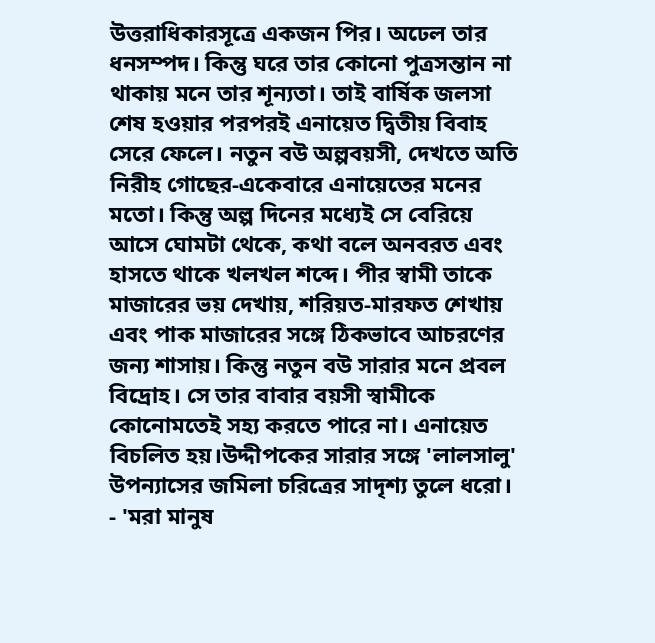উত্তরাধিকারসূত্রে একজন পির। অঢেল তার ধনসম্পদ। কিন্তু ঘরে তার কোনো পুত্রসন্তান না থাকায় মনে তার শূন্যতা। তাই বার্ষিক জলসা শেষ হওয়ার পরপরই এনায়েত দ্বিতীয় বিবাহ সেরে ফেলে। নতুন বউ অল্পবয়সী, দেখতে অতি নিরীহ গোছের-একেবারে এনায়েতের মনের মতো। কিন্তু অল্প দিনের মধ্যেই সে বেরিয়ে আসে ঘোমটা থেকে, কথা বলে অনবরত এবং হাসতে থাকে খলখল শব্দে। পীর স্বামী তাকে মাজারের ভয় দেখায়, শরিয়ত-মারফত শেখায় এবং পাক মাজারের সঙ্গে ঠিকভাবে আচরণের জন্য শাসায়। কিন্তু নতুন বউ সারার মনে প্রবল বিদ্রোহ। সে তার বাবার বয়সী স্বামীকে কোনোমতেই সহ্য করতে পারে না। এনায়েত বিচলিত হয়।উদ্দীপকের সারার সঙ্গে 'লালসালু' উপন্যাসের জমিলা চরিত্রের সাদৃশ্য তুলে ধরো।
- 'মরা মানুষ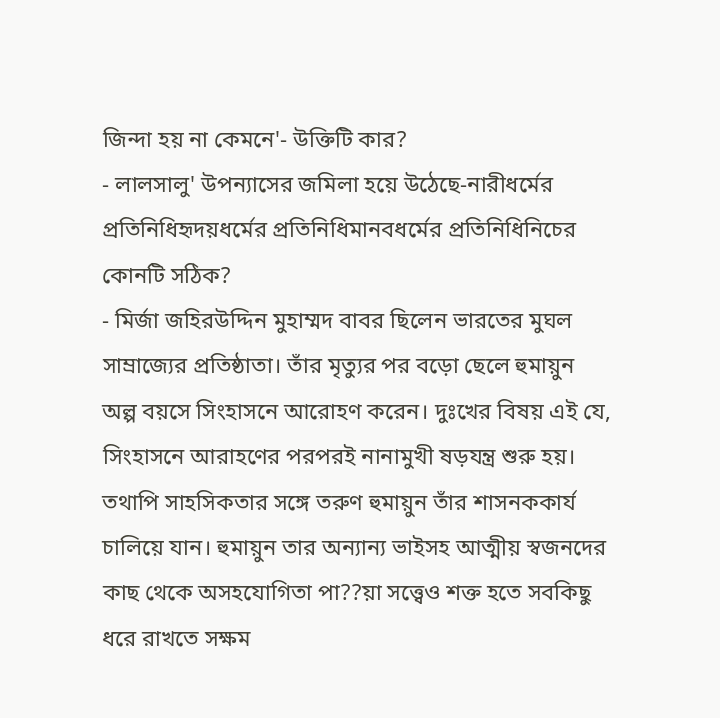জিন্দা হয় না কেমনে'- উক্তিটি কার?
- লালসালু' উপন্যাসের জমিলা হয়ে উঠেছে-নারীধর্মের প্রতিনিধিহৃদয়ধর্মের প্রতিনিধিমানবধর্মের প্রতিনিধিনিচের কোনটি সঠিক?
- মির্জা জহিরউদ্দিন মুহাম্মদ বাবর ছিলেন ভারতের মুঘল সাম্রাজ্যের প্রতিষ্ঠাতা। তাঁর মৃত্যুর পর বড়ো ছেলে হুমায়ুন অল্প বয়সে সিংহাসনে আরোহণ করেন। দুঃখের বিষয় এই যে, সিংহাসনে আরাহণের পরপরই নানামুখী ষড়যন্ত্র শুরু হয়। তথাপি সাহসিকতার সঙ্গে তরুণ হুমায়ুন তাঁর শাসনককার্য চালিয়ে যান। হুমায়ুন তার অন্যান্য ভাইসহ আত্মীয় স্বজনদের কাছ থেকে অসহযোগিতা পা??য়া সত্ত্বেও শক্ত হতে সবকিছু ধরে রাখতে সক্ষম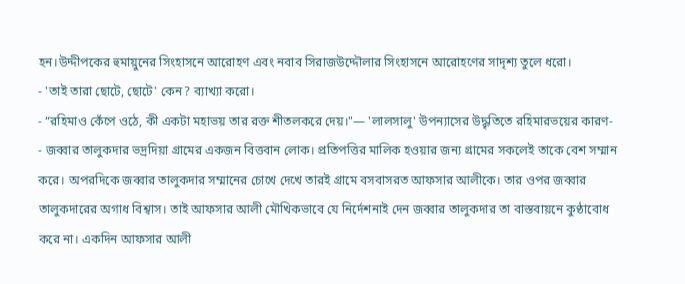হন।উদ্দীপকের হুমায়ুনের সিংহাসনে আরোহণ এবং নবাব সিরাজউদ্দৌলার সিংহাসনে আরোহণের সাদৃশ্য তুলে ধরো।
- 'তাই তারা ছোটে, ছোটে' কেন? ব্যাখ্যা করো।
- “রহিমাও কেঁপে ওঠে, কী একটা মহাভয় তার রক্ত শীতলকরে দেয়।"— 'লালসালু' উপন্যাসের উদ্ধৃতিতে রহিমারভয়ের কারণ-
- জব্বার তালুকদার ভদ্রদিয়া গ্রামের একজন বিত্তবান লোক। প্রতিপত্তির মালিক হওয়ার জন্য গ্রামের সকলেই তাকে বেশ সম্মান করে। অপরদিকে জব্বার তালুকদার সম্মানের চোখে দেখে তারই গ্রামে বসবাসরত আফসার আলীকে। তার ওপর জব্বার তালুকদারের অগাধ বিশ্বাস। তাই আফসার আলী মৌখিকভাবে যে নির্দেশনাই দেন জব্বার তালুকদার তা বাস্তবায়নে কুণ্ঠাবোধ করে না। একদিন আফসার আলী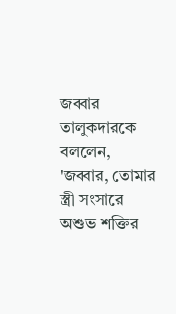জব্বার তালুকদারকে বললেন, 'জব্বার, তোমার স্ত্রী সংসারে অশুভ শক্তির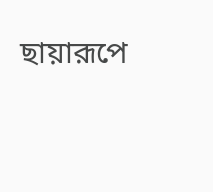ছায়ারূপে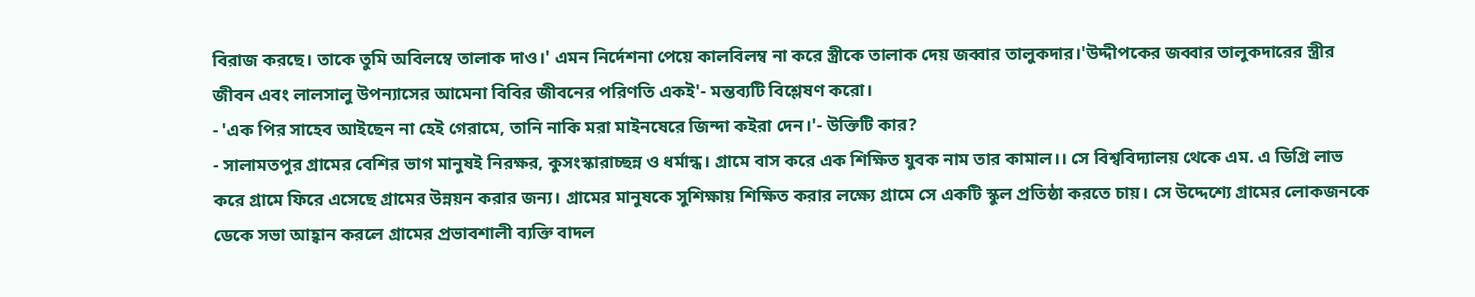বিরাজ করছে। তাকে তুমি অবিলম্বে তালাক দাও।' এমন নির্দেশনা পেয়ে কালবিলম্ব না করে স্ত্রীকে তালাক দেয় জব্বার তালুকদার।'উদ্দীপকের জব্বার তালুকদারের স্ত্রীর জীবন এবং লালসালু উপন্যাসের আমেনা বিবির জীবনের পরিণতি একই'- মন্তব্যটি বিশ্লেষণ করো।
- 'এক পির সাহেব আইছেন না হেই গেরামে, তানি নাকি মরা মাইনষেরে জিন্দা কইরা দেন।'- উক্তিটি কার?
- সালামতপুর গ্রামের বেশির ভাগ মানুষই নিরক্ষর, কুসংস্কারাচ্ছন্ন ও ধর্মান্ধ। গ্রামে বাস করে এক শিক্ষিত যুবক নাম তার কামাল।। সে বিশ্ববিদ্যালয় থেকে এম. এ ডিগ্রি লাভ করে গ্রামে ফিরে এসেছে গ্রামের উন্নয়ন করার জন্য। গ্রামের মানুষকে সুশিক্ষায় শিক্ষিত করার লক্ষ্যে গ্রামে সে একটি স্কুল প্রতিষ্ঠা করতে চায়। সে উদ্দেশ্যে গ্রামের লোকজনকে ডেকে সভা আহ্বান করলে গ্রামের প্রভাবশালী ব্যক্তি বাদল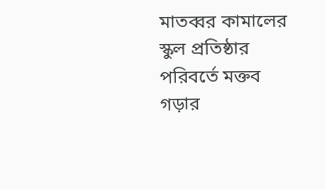মাতব্বর কামালের স্কুল প্রতিষ্ঠার পরিবর্তে মক্তব গড়ার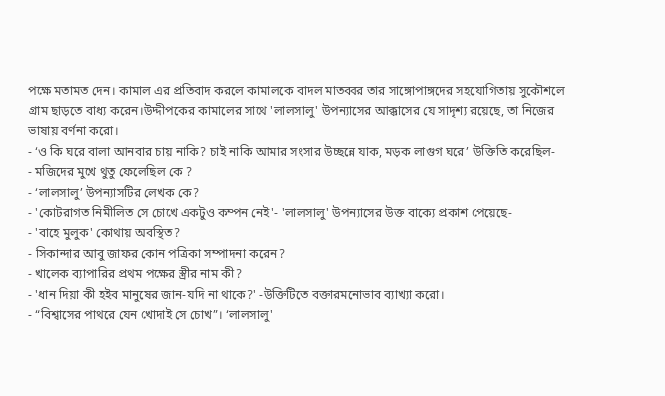পক্ষে মতামত দেন। কামাল এর প্রতিবাদ করলে কামালকে বাদল মাতব্বর তার সাঙ্গোপাঙ্গদের সহযোগিতায় সুকৌশলে গ্রাম ছাড়তে বাধ্য করেন।উদ্দীপকের কামালের সাথে 'লালসালু' উপন্যাসের আক্কাসের যে সাদৃশ্য রয়েছে, তা নিজের ভাষায় বর্ণনা করো।
- ‘ও কি ঘরে বালা আনবার চায় নাকি? চাই নাকি আমার সংসার উচ্ছন্নে যাক, মড়ক লাগুগ ঘরে’ উক্তিতি করেছিল-
- মজিদের মুখে থুতু ফেলেছিল কে ?
- ‘লালসালু’ উপন্যাসটির লেখক কে?
- 'কোটরাগত নিমীলিত সে চোখে একটুও কম্পন নেই'- 'লালসালু' উপন্যাসের উক্ত বাক্যে প্রকাশ পেয়েছে-
- 'বাহে মুলুক' কোথায় অবস্থিত?
- সিকান্দার আবু জাফর কোন পত্রিকা সম্পাদনা করেন?
- খালেক ব্যাপারির প্রথম পক্ষের স্ত্রীর নাম কী?
- 'ধান দিয়া কী হইব মানুষের জান-যদি না থাকে?' -উক্তিটিতে বক্তারমনোভাব ব্যাখ্যা করো।
- “বিশ্বাসের পাথরে যেন খোদাই সে চোখ”। ‘লালসালু'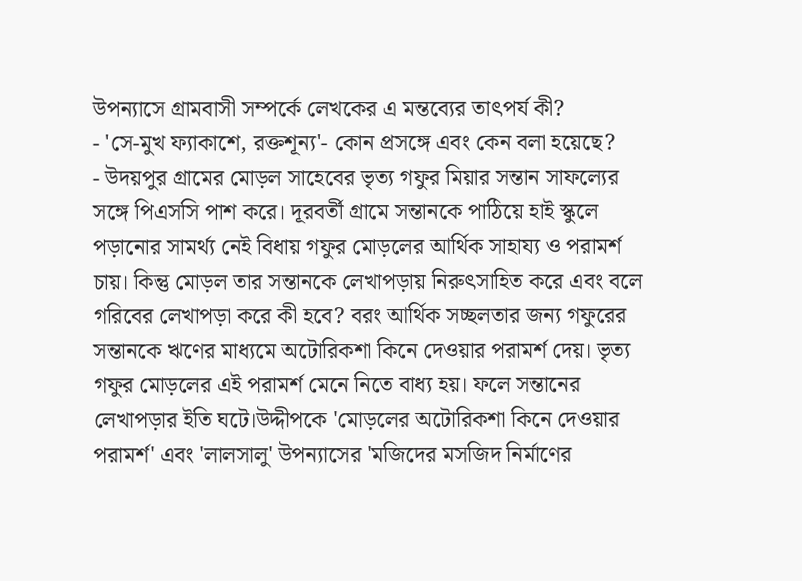উপন্যাসে গ্রামবাসী সম্পর্কে লেখকের এ মন্তব্যের তাৎপর্য কী?
- 'সে-মুখ ফ্যাকাশে, রক্তশূন্য'- কোন প্রসঙ্গে এবং কেন বলা হয়েছে?
- উদয়পুর গ্রামের মোড়ল সাহেবের ভৃত্য গফুর মিয়ার সন্তান সাফল্যের সঙ্গে পিএসসি পাশ করে। দূরবর্তী গ্রামে সন্তানকে পাঠিয়ে হাই স্কুলে পড়ানোর সামর্থ্য নেই বিধায় গফুর মোড়লের আর্থিক সাহায্য ও পরামর্শ চায়। কিন্তু মোড়ল তার সন্তানকে লেখাপড়ায় নিরুৎসাহিত করে এবং বলে গরিবের লেখাপড়া করে কী হবে? বরং আর্থিক সচ্ছলতার জন্য গফুরের সন্তানকে ঋণের মাধ্যমে অটোরিকশা কিনে দেওয়ার পরামর্শ দেয়। ভৃত্য গফুর মোড়লের এই পরামর্শ মেনে নিতে বাধ্য হয়। ফলে সন্তানের লেখাপড়ার ইতি ঘটে।উদ্দীপকে 'মোড়লের অটোরিকশা কিনে দেওয়ার পরামর্শ' এবং 'লালসালু' উপন্যাসের 'মজিদের মসজিদ নির্মাণের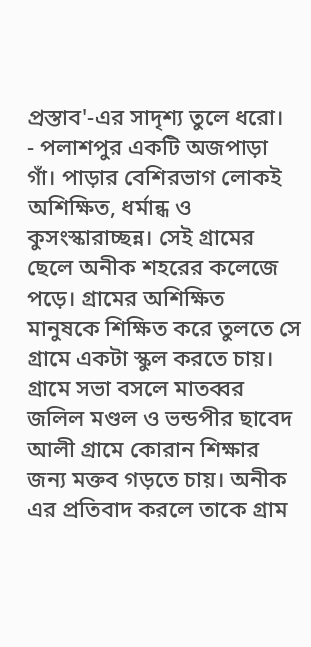প্রস্তাব'-এর সাদৃশ্য তুলে ধরো।
- পলাশপুর একটি অজপাড়া গাঁ। পাড়ার বেশিরভাগ লোকই অশিক্ষিত, ধর্মান্ধ ও কুসংস্কারাচ্ছন্ন। সেই গ্রামের ছেলে অনীক শহরের কলেজে পড়ে। গ্রামের অশিক্ষিত মানুষকে শিক্ষিত করে তুলতে সে গ্রামে একটা স্কুল করতে চায়। গ্রামে সভা বসলে মাতব্বর জলিল মণ্ডল ও ভন্ডপীর ছাবেদ আলী গ্রামে কোরান শিক্ষার জন্য মক্তব গড়তে চায়। অনীক এর প্রতিবাদ করলে তাকে গ্রাম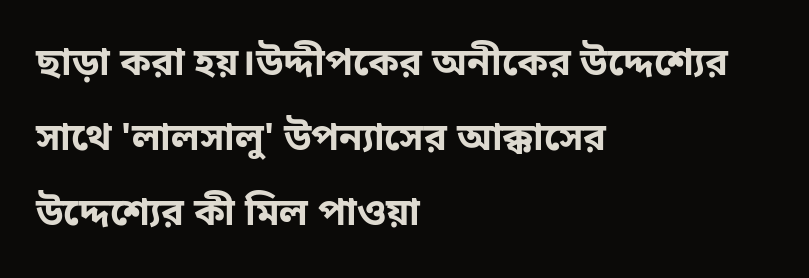ছাড়া করা হয়।উদ্দীপকের অনীকের উদ্দেশ্যের সাথে 'লালসালু' উপন্যাসের আক্কাসের উদ্দেশ্যের কী মিল পাওয়া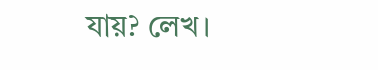যায়? লেখ।